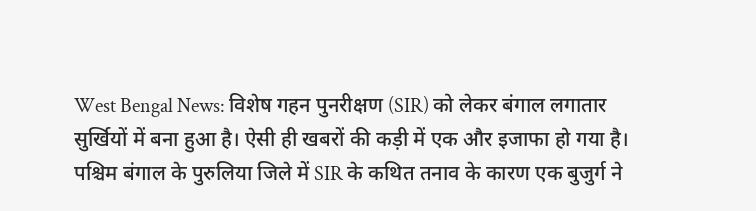West Bengal News: विशेष गहन पुनरीक्षण (SIR) को लेकर बंगाल लगातार सुर्खियों में बना हुआ है। ऐसी ही खबरों की कड़ी में एक और इजाफा हो गया है। पश्चिम बंगाल के पुरुलिया जिले में SIR के कथित तनाव के कारण एक बुजुर्ग ने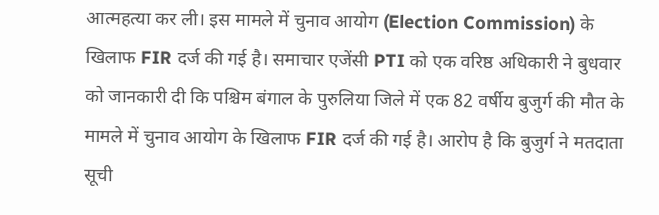आत्महत्या कर ली। इस मामले में चुनाव आयोग (Election Commission) के खिलाफ FIR दर्ज की गई है। समाचार एजेंसी PTI को एक वरिष्ठ अधिकारी ने बुधवार को जानकारी दी कि पश्चिम बंगाल के पुरुलिया जिले में एक 82 वर्षीय बुजुर्ग की मौत के मामले में चुनाव आयोग के खिलाफ FIR दर्ज की गई है। आरोप है कि बुजुर्ग ने मतदाता सूची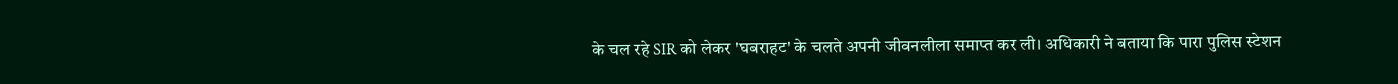के चल रहे SIR को लेकर 'घबराहट' के चलते अपनी जीवनलीला समाप्त कर ली। अधिकारी ने बताया कि पारा पुलिस स्टेशन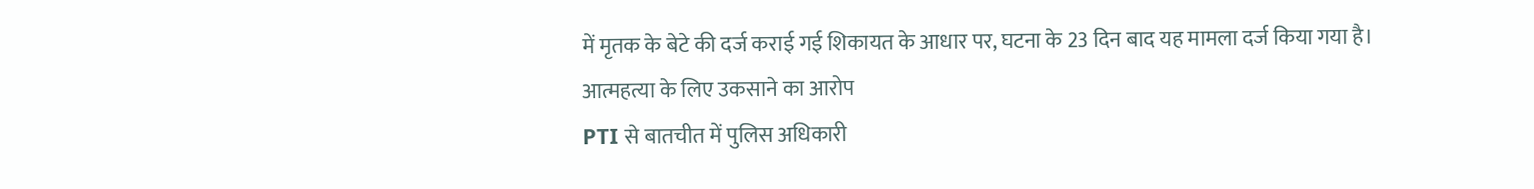में मृतक के बेटे की दर्ज कराई गई शिकायत के आधार पर, घटना के 23 दिन बाद यह मामला दर्ज किया गया है।
आत्महत्या के लिए उकसाने का आरोप
PTI से बातचीत में पुलिस अधिकारी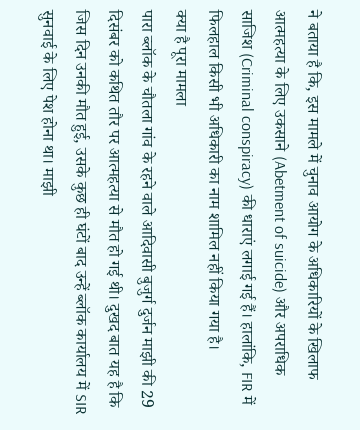ने बताया है कि, इस मामले में चुनाव आयोग के अधिकारियों के खिलाफ आत्महत्या के लिए उकसाने (Abetment of suicide) और अपराधिक साजिश (Criminal conspiracy) की धाराएं लगाई गई हैं। हालांकि, FIR में फिलहाल किसी भी अधिकारी का नाम शामिल नहीं किया गया है।
क्या है पूरा मामला
पारा ब्लॉक के चौतला गांव के रहने वाले आदिवासी बुजुर्ग दुर्जन माझी की 29 दिसंबर को कथित तौर पर आत्महत्या से मौत हो गई थी। दुखद बात यह है कि जिस दिन उनकी मौत हुई, उसके कुछ ही घंटों बाद उन्हें ब्लॉक कार्यालय में SIR सुनवाई के लिए पेश होना था। माझी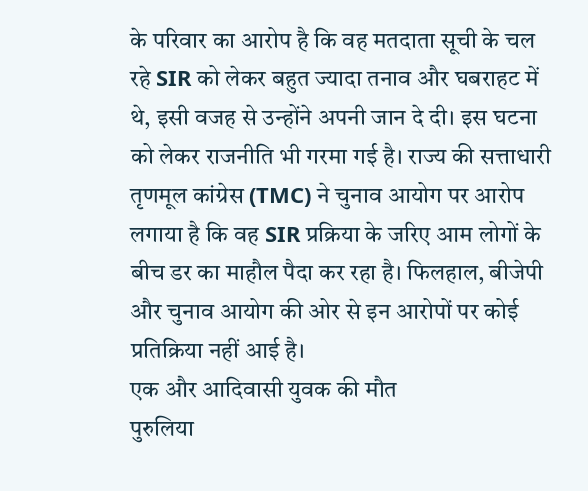के परिवार का आरोप है कि वह मतदाता सूची के चल रहे SIR को लेकर बहुत ज्यादा तनाव और घबराहट में थे, इसी वजह से उन्होंने अपनी जान दे दी। इस घटना को लेकर राजनीति भी गरमा गई है। राज्य की सत्ताधारी तृणमूल कांग्रेस (TMC) ने चुनाव आयोग पर आरोप लगाया है कि वह SIR प्रक्रिया के जरिए आम लोगों के बीच डर का माहौल पैदा कर रहा है। फिलहाल, बीजेपी और चुनाव आयोग की ओर से इन आरोपों पर कोई प्रतिक्रिया नहीं आई है।
एक और आदिवासी युवक की मौत
पुरुलिया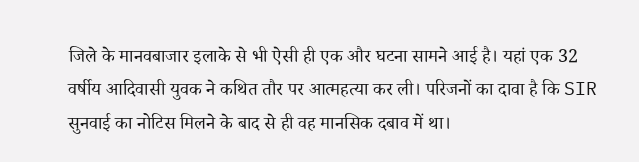जिले के मानवबाजार इलाके से भी ऐसी ही एक और घटना सामने आई है। यहां एक 32 वर्षीय आदिवासी युवक ने कथित तौर पर आत्महत्या कर ली। परिजनों का दावा है कि SIR सुनवाई का नोटिस मिलने के बाद से ही वह मानसिक दबाव में था।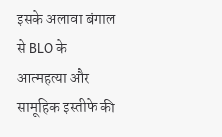इसके अलावा बंगाल से BLO के आत्महत्या और सामूहिक इस्तीफे की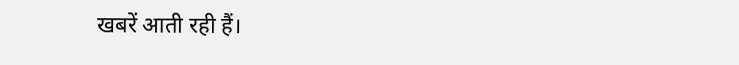खबरें आती रही हैं।